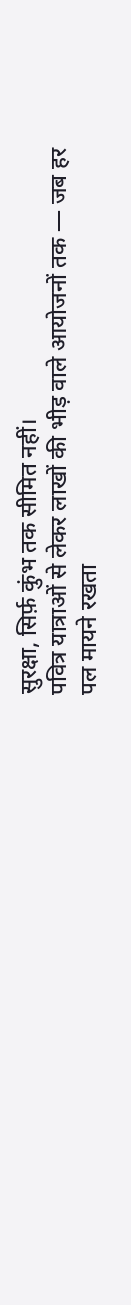सुरक्षा, सिर्फ़ कुंभ तक सीमित नहीं।
पवित्र यात्राओं से लेकर लाखों की भीड़ वाले आयोजनों तक — जब हर पल मायने रखता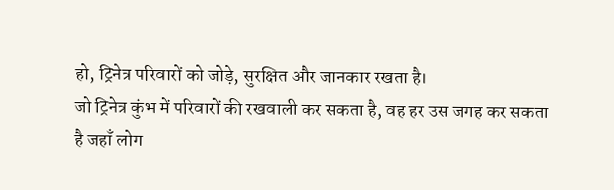हो, ट्रिनेत्र परिवारों को जोड़े, सुरक्षित और जानकार रखता है।
जो ट्रिनेत्र कुंभ में परिवारों की रखवाली कर सकता है, वह हर उस जगह कर सकता है जहाँ लोग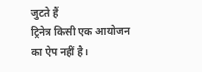जुटते हैं
ट्रिनेत्र किसी एक आयोजन का ऐप नहीं है।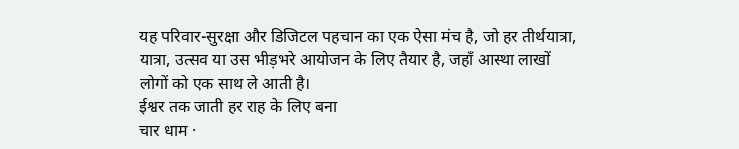यह परिवार-सुरक्षा और डिजिटल पहचान का एक ऐसा मंच है, जो हर तीर्थयात्रा, यात्रा, उत्सव या उस भीड़भरे आयोजन के लिए तैयार है, जहाँ आस्था लाखों लोगों को एक साथ ले आती है।
ईश्वर तक जाती हर राह के लिए बना
चार धाम ·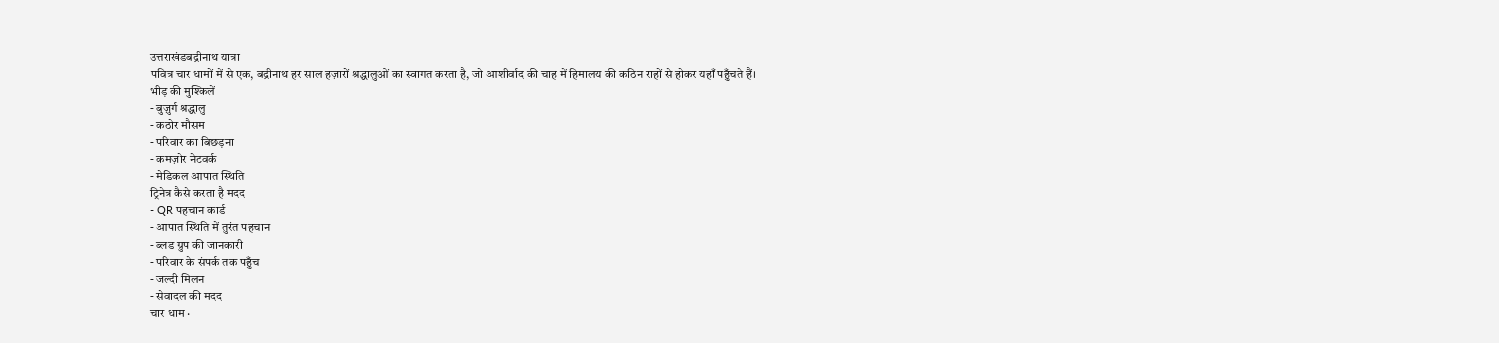उत्तराखंडबद्रीनाथ यात्रा
पवित्र चार धामों में से एक, बद्रीनाथ हर साल हज़ारों श्रद्धालुओं का स्वागत करता है, जो आशीर्वाद की चाह में हिमालय की कठिन राहों से होकर यहाँ पहुँचते हैं।
भीड़ की मुश्किलें
- बुज़ुर्ग श्रद्धालु
- कठोर मौसम
- परिवार का बिछड़ना
- कमज़ोर नेटवर्क
- मेडिकल आपात स्थिति
ट्रिनेत्र कैसे करता है मदद
- QR पहचान कार्ड
- आपात स्थिति में तुरंत पहचान
- ब्लड ग्रुप की जानकारी
- परिवार के संपर्क तक पहुँच
- जल्दी मिलन
- सेवादल की मदद
चार धाम ·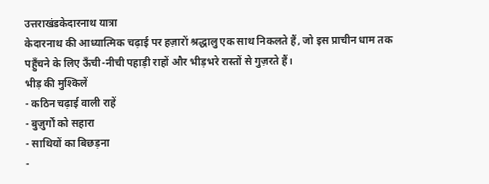उत्तराखंडकेदारनाथ यात्रा
केदारनाथ की आध्यात्मिक चढ़ाई पर हज़ारों श्रद्धालु एक साथ निकलते हैं, जो इस प्राचीन धाम तक पहुँचने के लिए ऊँची-नीची पहाड़ी राहों और भीड़भरे रास्तों से गुज़रते हैं।
भीड़ की मुश्किलें
- कठिन चढ़ाई वाली राहें
- बुज़ुर्गों को सहारा
- साथियों का बिछड़ना
-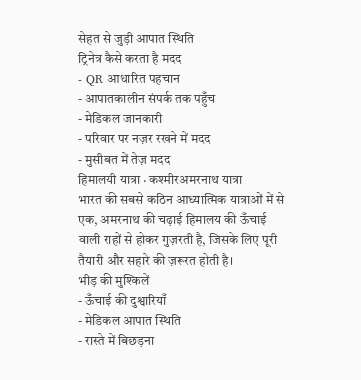सेहत से जुड़ी आपात स्थिति
ट्रिनेत्र कैसे करता है मदद
- QR आधारित पहचान
- आपातकालीन संपर्क तक पहुँच
- मेडिकल जानकारी
- परिवार पर नज़र रखने में मदद
- मुसीबत में तेज़ मदद
हिमालयी यात्रा · कश्मीरअमरनाथ यात्रा
भारत की सबसे कठिन आध्यात्मिक यात्राओं में से एक, अमरनाथ की चढ़ाई हिमालय की ऊँचाई वाली राहों से होकर गुज़रती है, जिसके लिए पूरी तैयारी और सहारे की ज़रूरत होती है।
भीड़ की मुश्किलें
- ऊँचाई की दुश्वारियाँ
- मेडिकल आपात स्थिति
- रास्ते में बिछड़ना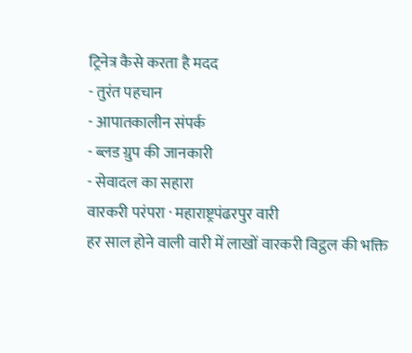ट्रिनेत्र कैसे करता है मदद
- तुरंत पहचान
- आपातकालीन संपर्क
- ब्लड ग्रुप की जानकारी
- सेवादल का सहारा
वारकरी परंपरा · महाराष्ट्रपंढरपुर वारी
हर साल होने वाली वारी में लाखों वारकरी विट्ठल की भक्ति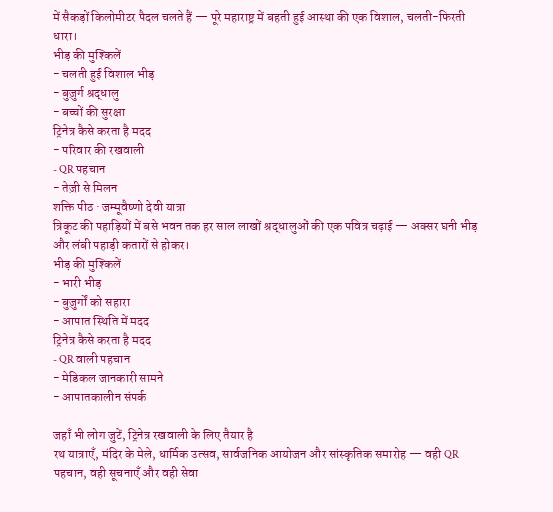में सैकड़ों किलोमीटर पैदल चलते हैं — पूरे महाराष्ट्र में बहती हुई आस्था की एक विशाल, चलती-फिरती धारा।
भीड़ की मुश्किलें
- चलती हुई विशाल भीड़
- बुज़ुर्ग श्रद्धालु
- बच्चों की सुरक्षा
ट्रिनेत्र कैसे करता है मदद
- परिवार की रखवाली
- QR पहचान
- तेज़ी से मिलन
शक्ति पीठ · जम्मूवैष्णो देवी यात्रा
त्रिकूट की पहाड़ियों में बसे भवन तक हर साल लाखों श्रद्धालुओं की एक पवित्र चढ़ाई — अक्सर घनी भीड़ और लंबी पहाड़ी कतारों से होकर।
भीड़ की मुश्किलें
- भारी भीड़
- बुज़ुर्गों को सहारा
- आपात स्थिति में मदद
ट्रिनेत्र कैसे करता है मदद
- QR वाली पहचान
- मेडिकल जानकारी सामने
- आपातकालीन संपर्क

जहाँ भी लोग जुटें, ट्रिनेत्र रखवाली के लिए तैयार है
रथ यात्राएँ, मंदिर के मेले, धार्मिक उत्सव, सार्वजनिक आयोजन और सांस्कृतिक समारोह — वही QR पहचान, वही सूचनाएँ और वही सेवा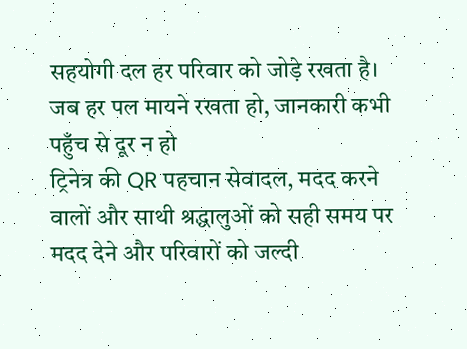सहयोगी दल हर परिवार को जोड़े रखता है।
जब हर पल मायने रखता हो, जानकारी कभी पहुँच से दूर न हो
ट्रिनेत्र की QR पहचान सेवादल, मदद करने वालों और साथी श्रद्धालुओं को सही समय पर मदद देने और परिवारों को जल्दी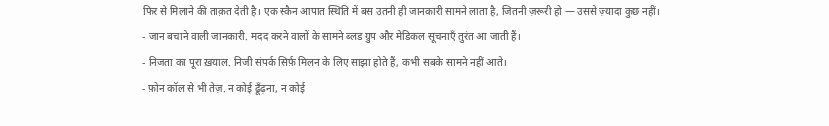फिर से मिलाने की ताक़त देती है। एक स्कैन आपात स्थिति में बस उतनी ही जानकारी सामने लाता है, जितनी ज़रूरी हो — उससे ज़्यादा कुछ नहीं।
- जान बचाने वाली जानकारी. मदद करने वालों के सामने ब्लड ग्रुप और मेडिकल सूचनाएँ तुरंत आ जाती हैं।
- निजता का पूरा ख़याल. निजी संपर्क सिर्फ़ मिलन के लिए साझा होते हैं, कभी सबके सामने नहीं आते।
- फ़ोन कॉल से भी तेज़. न कोई ढूँढ़ना, न कोई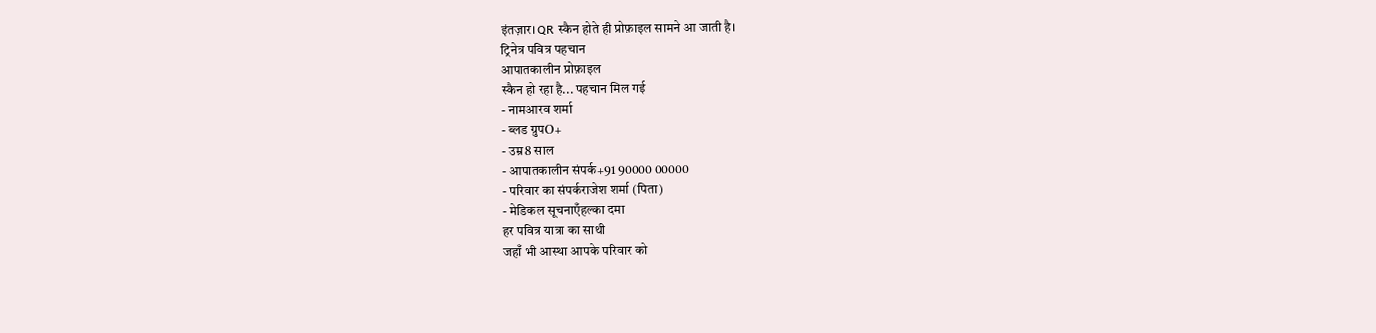इंतज़ार। QR स्कैन होते ही प्रोफ़ाइल सामने आ जाती है।
ट्रिनेत्र पवित्र पहचान
आपातकालीन प्रोफ़ाइल
स्कैन हो रहा है... पहचान मिल गई
- नामआरव शर्मा
- ब्लड ग्रुपO+
- उम्र8 साल
- आपातकालीन संपर्क+91 90000 00000
- परिवार का संपर्कराजेश शर्मा (पिता)
- मेडिकल सूचनाएँहल्का दमा
हर पवित्र यात्रा का साथी
जहाँ भी आस्था आपके परिवार को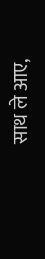साथ ले आए,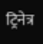ट्रिनेत्र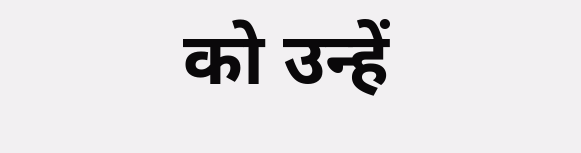को उन्हें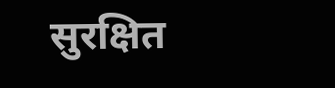सुरक्षित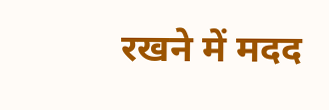रखने में मदद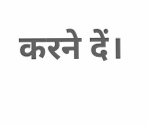करने दें।